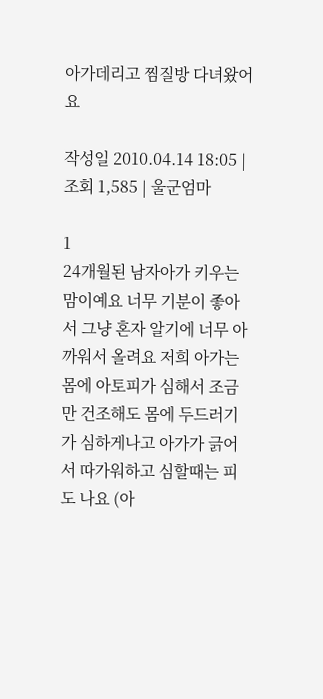아가데리고 찜질방 다녀왔어요

작성일 2010.04.14 18:05 | 조회 1,585 | 울군엄마

1
24개월된 남자아가 키우는 맘이예요 너무 기분이 좋아서 그냥 혼자 알기에 너무 아까워서 올려요 저희 아가는 몸에 아토피가 심해서 조금만 건조해도 몸에 두드러기가 심하게나고 아가가 긁어서 따가워하고 심할때는 피도 나요 (아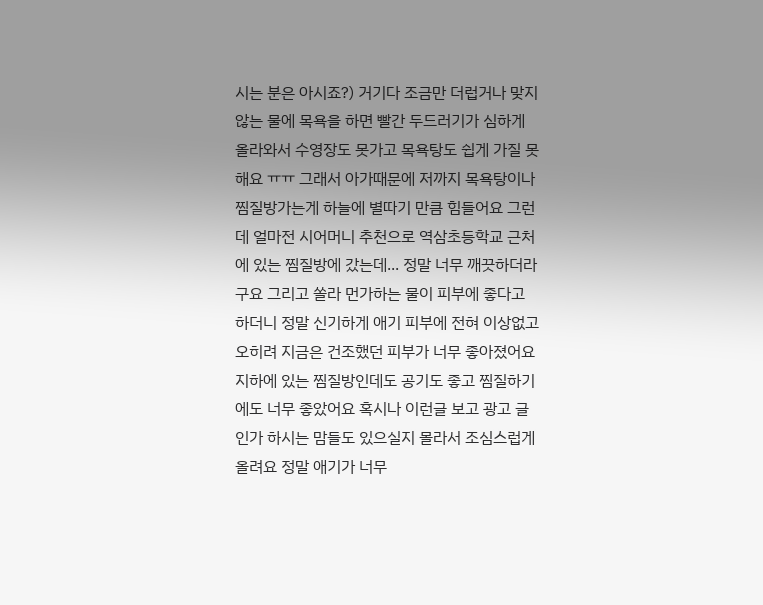시는 분은 아시죠?) 거기다 조금만 더럽거나 맞지않는 물에 목욕을 하면 빨간 두드러기가 심하게 올라와서 수영장도 못가고 목욕탕도 쉽게 가질 못해요 ㅠㅠ 그래서 아가때문에 저까지 목욕탕이나 찜질방가는게 하늘에 별따기 만큼 힘들어요 그런데 얼마전 시어머니 추천으로 역삼초등학교 근처에 있는 찜질방에 갔는데... 정말 너무 깨끗하더라구요 그리고 쏠라 먼가하는 물이 피부에 좋다고 하더니 정말 신기하게 애기 피부에 전혀 이상없고 오히려 지금은 건조했던 피부가 너무 좋아졌어요 지하에 있는 찜질방인데도 공기도 좋고 찜질하기에도 너무 좋았어요 혹시나 이런글 보고 광고 글인가 하시는 맘들도 있으실지 몰라서 조심스럽게 올려요 정말 애기가 너무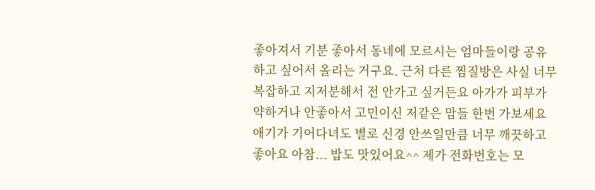좋아져서 기분 좋아서 동네에 모르시는 엄마들이랑 공유하고 싶어서 올리는 거구요. 근처 다른 찜질방은 사실 너무 복잡하고 지저분해서 전 안가고 싶거든요 아가가 피부가 약하거나 안좋아서 고민이신 저같은 맘들 한번 가보세요 애기가 기어다녀도 별로 신경 안쓰일만큼 너무 깨끗하고 좋아요 아참... 밥도 맛있어요^^ 제가 전화번호는 모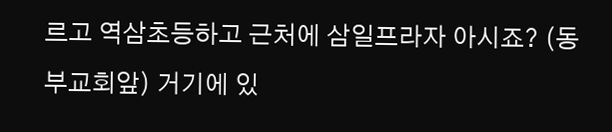르고 역삼초등하고 근처에 삼일프라자 아시죠? (동부교회앞) 거기에 있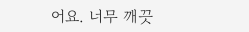어요. 너무 깨끗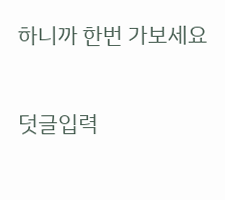하니까 한번 가보세요

덧글입력